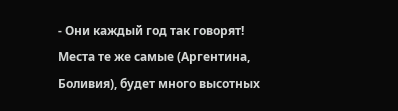- Они каждый год так говорят! Места те же самые (Аргентина, Боливия), будет много высотных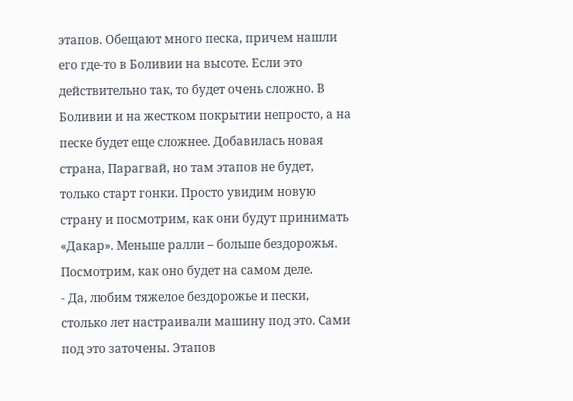этапов. Обещают много песка, причем нашли его где-то в Боливии на высоте. Если это действительно так, то будет очень сложно. В Боливии и на жестком покрытии непросто, а на песке будет еще сложнее. Добавилась новая страна, Парагвай, но там этапов не будет, только старт гонки. Просто увидим новую страну и посмотрим, как они будут принимать «Дакар». Меньше ралли – больше бездорожья. Посмотрим, как оно будет на самом деле.
- Да, любим тяжелое бездорожье и пески, столько лет настраивали машину под это. Сами под это заточены. Этапов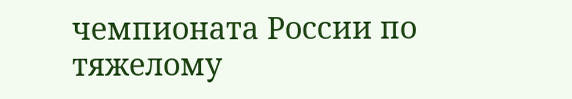чемпионата России по тяжелому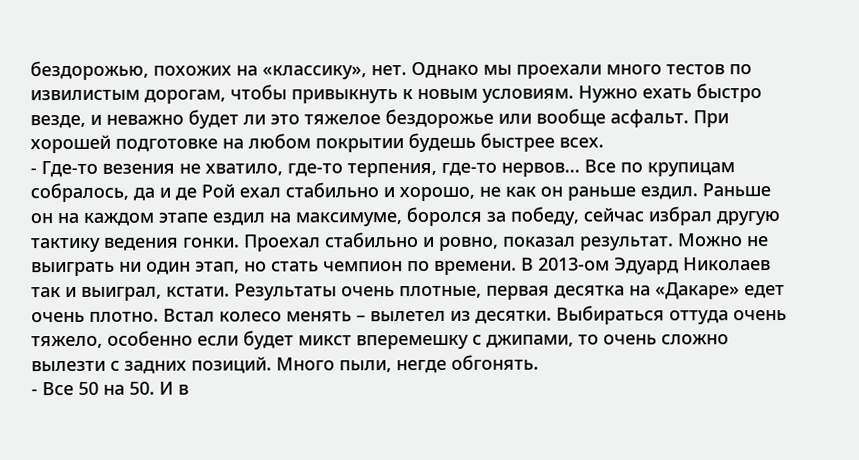бездорожью, похожих на «классику», нет. Однако мы проехали много тестов по извилистым дорогам, чтобы привыкнуть к новым условиям. Нужно ехать быстро везде, и неважно будет ли это тяжелое бездорожье или вообще асфальт. При хорошей подготовке на любом покрытии будешь быстрее всех.
- Где-то везения не хватило, где-то терпения, где-то нервов... Все по крупицам собралось, да и де Рой ехал стабильно и хорошо, не как он раньше ездил. Раньше он на каждом этапе ездил на максимуме, боролся за победу, сейчас избрал другую тактику ведения гонки. Проехал стабильно и ровно, показал результат. Можно не выиграть ни один этап, но стать чемпион по времени. В 2013-ом Эдуард Николаев так и выиграл, кстати. Результаты очень плотные, первая десятка на «Дакаре» едет очень плотно. Встал колесо менять – вылетел из десятки. Выбираться оттуда очень тяжело, особенно если будет микст вперемешку с джипами, то очень сложно вылезти с задних позиций. Много пыли, негде обгонять.
- Все 50 на 50. И в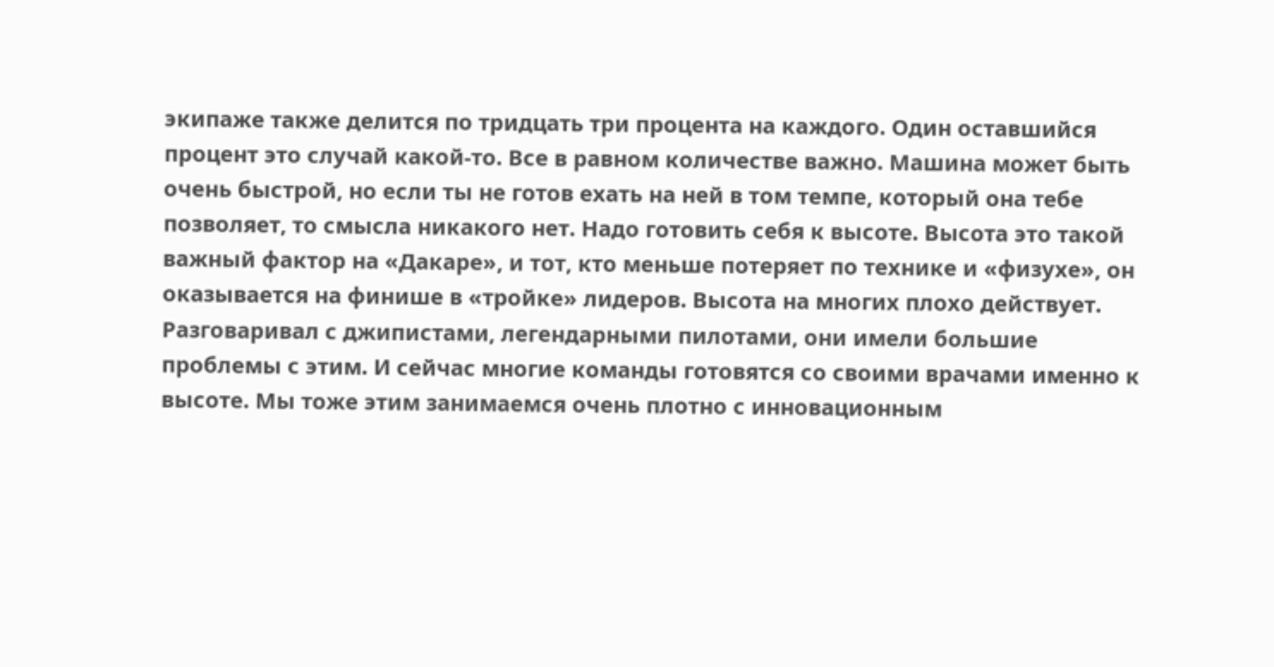экипаже также делится по тридцать три процента на каждого. Один оставшийся процент это случай какой-то. Все в равном количестве важно. Машина может быть очень быстрой, но если ты не готов ехать на ней в том темпе, который она тебе позволяет, то смысла никакого нет. Надо готовить себя к высоте. Высота это такой важный фактор на «Дакаре», и тот, кто меньше потеряет по технике и «физухе», он оказывается на финише в «тройке» лидеров. Высота на многих плохо действует. Разговаривал с джипистами, легендарными пилотами, они имели большие проблемы с этим. И сейчас многие команды готовятся со своими врачами именно к высоте. Мы тоже этим занимаемся очень плотно с инновационным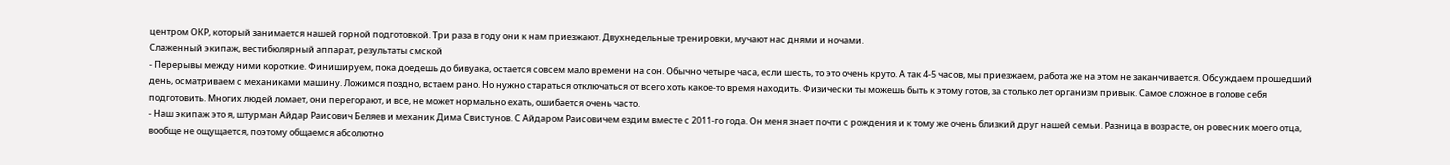центром ОКР, который занимается нашей горной подготовкой. Три раза в году они к нам приезжают. Двухнедельные тренировки, мучают нас днями и ночами.
Слаженный экипаж, вестибюлярный аппарат, результаты смской
- Перерывы между ними короткие. Финишируем, пока доедешь до бивуака, остается совсем мало времени на сон. Обычно четыре часа, если шесть, то это очень круто. А так 4-5 часов, мы приезжаем, работа же на этом не заканчивается. Обсуждаем прошедший день, осматриваем с механиками машину. Ложимся поздно, встаем рано. Но нужно стараться отключаться от всего хоть какое-то время находить. Физически ты можешь быть к этому готов, за столько лет организм привык. Самое сложное в голове себя подготовить. Многих людей ломает, они перегорают, и все, не может нормально ехать, ошибается очень часто.
- Наш экипаж это я, штурман Айдар Раисович Беляев и механик Дима Свистунов. С Айдаром Раисовичем ездим вместе с 2011-го года. Он меня знает почти с рождения и к тому же очень близкий друг нашей семьи. Разница в возрасте, он ровесник моего отца, вообще не ощущается, поэтому общаемся абсолютно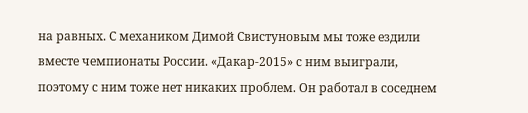на равных. С механиком Димой Свистуновым мы тоже ездили вместе чемпионаты России. «Дакар-2015» с ним выиграли, поэтому с ним тоже нет никаких проблем. Он работал в соседнем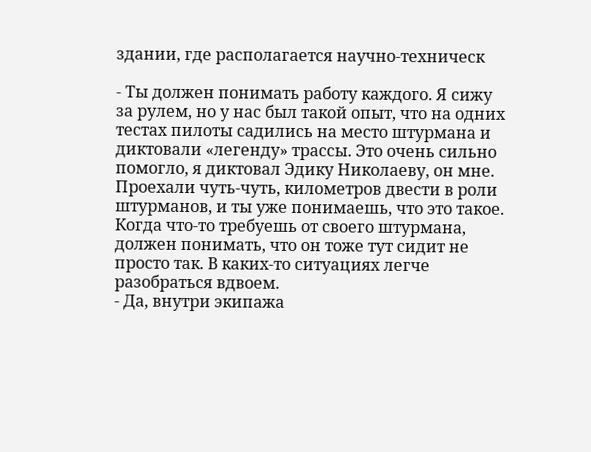здании, где располагается научно-техническ

- Ты должен понимать работу каждого. Я сижу за рулем, но у нас был такой опыт, что на одних тестах пилоты садились на место штурмана и диктовали «легенду» трассы. Это очень сильно помогло, я диктовал Эдику Николаеву, он мне. Проехали чуть-чуть, километров двести в роли штурманов, и ты уже понимаешь, что это такое. Когда что-то требуешь от своего штурмана, должен понимать, что он тоже тут сидит не просто так. В каких-то ситуациях легче разобраться вдвоем.
- Да, внутри экипажа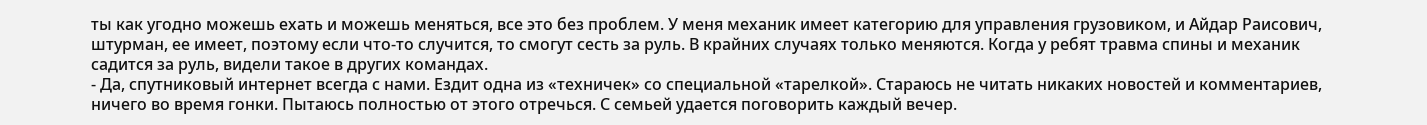ты как угодно можешь ехать и можешь меняться, все это без проблем. У меня механик имеет категорию для управления грузовиком, и Айдар Раисович, штурман, ее имеет, поэтому если что-то случится, то смогут сесть за руль. В крайних случаях только меняются. Когда у ребят травма спины и механик садится за руль, видели такое в других командах.
- Да, спутниковый интернет всегда с нами. Ездит одна из «техничек» со специальной «тарелкой». Стараюсь не читать никаких новостей и комментариев, ничего во время гонки. Пытаюсь полностью от этого отречься. С семьей удается поговорить каждый вечер.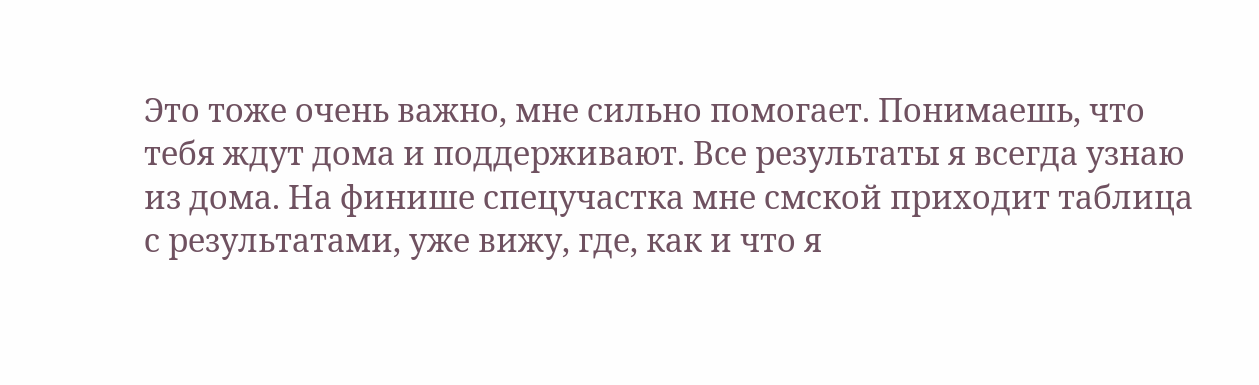Это тоже очень важно, мне сильно помогает. Понимаешь, что тебя ждут дома и поддерживают. Все результаты я всегда узнаю из дома. На финише спецучастка мне смской приходит таблица с результатами, уже вижу, где, как и что я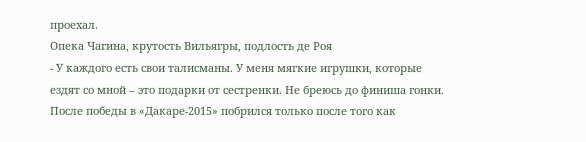проехал.
Опека Чагина, крутость Вильягры, подлость де Роя
- У каждого есть свои талисманы. У меня мягкие игрушки, которые ездят со мной – это подарки от сестренки. Не бреюсь до финиша гонки. После победы в «Дакаре-2015» побрился только после того как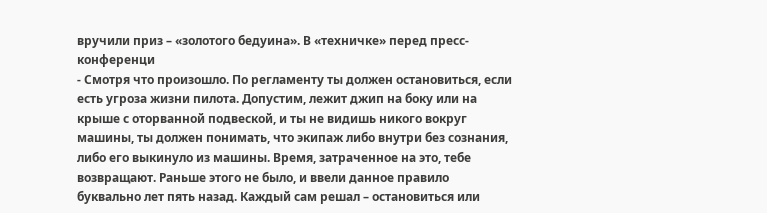вручили приз – «золотого бедуина». В «техничке» перед пресс-конференци
- Смотря что произошло. По регламенту ты должен остановиться, если есть угроза жизни пилота. Допустим, лежит джип на боку или на крыше с оторванной подвеской, и ты не видишь никого вокруг машины, ты должен понимать, что экипаж либо внутри без сознания, либо его выкинуло из машины. Время, затраченное на это, тебе возвращают. Раньше этого не было, и ввели данное правило буквально лет пять назад. Каждый сам решал – остановиться или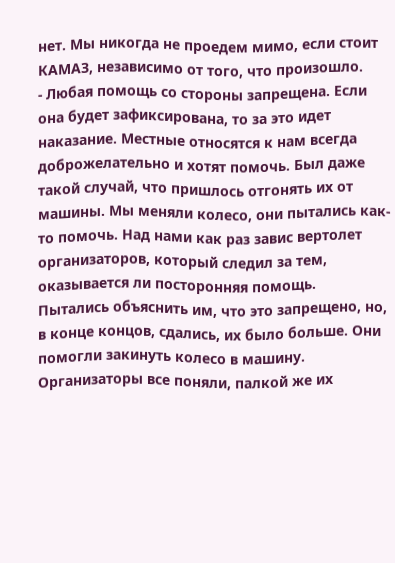нет. Мы никогда не проедем мимо, если стоит КАМАЗ, независимо от того, что произошло.
- Любая помощь со стороны запрещена. Если она будет зафиксирована, то за это идет наказание. Местные относятся к нам всегда доброжелательно и хотят помочь. Был даже такой случай, что пришлось отгонять их от машины. Мы меняли колесо, они пытались как-то помочь. Над нами как раз завис вертолет организаторов, который следил за тем, оказывается ли посторонняя помощь. Пытались объяснить им, что это запрещено, но, в конце концов, сдались, их было больше. Они помогли закинуть колесо в машину. Организаторы все поняли, палкой же их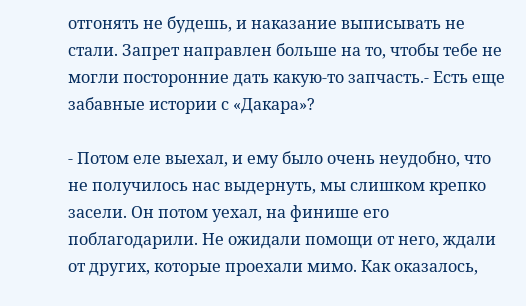отгонять не будешь, и наказание выписывать не стали. Запрет направлен больше на то, чтобы тебе не могли посторонние дать какую-то запчасть.- Есть еще забавные истории с «Дакара»?

- Потом еле выехал, и ему было очень неудобно, что не получилось нас выдернуть, мы слишком крепко засели. Он потом уехал, на финише его поблагодарили. Не ожидали помощи от него, ждали от других, которые проехали мимо. Как оказалось,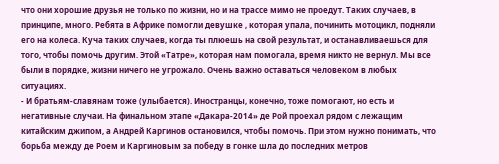что они хорошие друзья не только по жизни, но и на трассе мимо не проедут. Таких случаев, в принципе, много. Ребята в Африке помогли девушке , которая упала, починить мотоцикл, подняли его на колеса. Куча таких случаев, когда ты плюешь на свой результат, и останавливаешься для того, чтобы помочь другим. Этой «Татре», которая нам помогала, время никто не вернул. Мы все были в порядке, жизни ничего не угрожало. Очень важно оставаться человеком в любых ситуациях.
- И братьям-славянам тоже (улыбается). Иностранцы, конечно, тоже помогают, но есть и негативные случаи. На финальном этапе «Дакара-2014» де Рой проехал рядом с лежащим китайским джипом, а Андрей Каргинов остановился, чтобы помочь. При этом нужно понимать, что борьба между де Роем и Каргиновым за победу в гонке шла до последних метров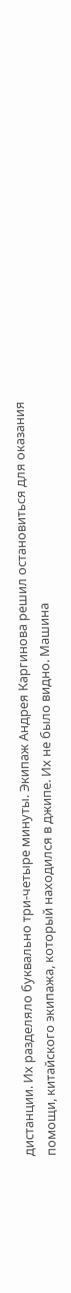дистанции. Их разделяло буквально три-четыре минуты. Экипаж Андрея Каргинова решил остановиться для оказания помощи, китайского экипажа, который находился в джипе. Их не было видно. Машина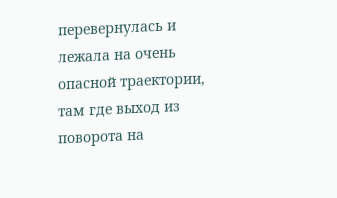перевернулась и лежала на очень опасной траектории, там где выход из поворота на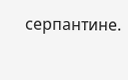серпантине.